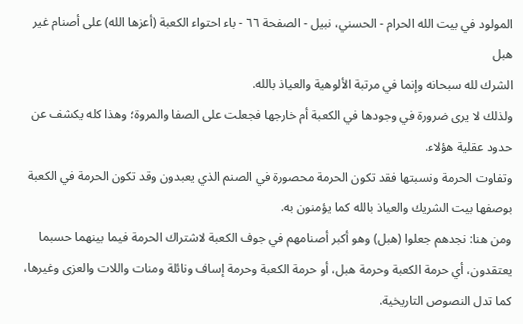المولود في بيت الله الحرام - الحسني، نبيل - الصفحة ٦٦ - باء احتواء الكعبة (أعزها الله) على أصنام غير هبل
الشرك لله سبحانه وإنما في مرتبة الألوهية والعياذ بالله.
ولذلك لا يرى ضرورة في وجودها في الكعبة أم خارجها فجعلت على الصفا والمروة؛ وهذا كله يكشف عن حدود عقلية هؤلاء.
وتفاوت الحرمة ونسبتها فقد تكون الحرمة محصورة في الصنم الذي يعبدون وقد تكون الحرمة في الكعبة بوصفها بيت الشريك والعياذ بالله كما يؤمنون به.
ومن هنا: نجدهم جعلوا (هبل) وهو أكبر أصنامهم في جوف الكعبة لاشتراك الحرمة فيما بينهما حسبما يعتقدون، أي حرمة الكعبة وحرمة هبل، أو حرمة الكعبة وحرمة إساف ونائلة ومنات واللات والعزى وغيرها، كما تدل النصوص التاريخية.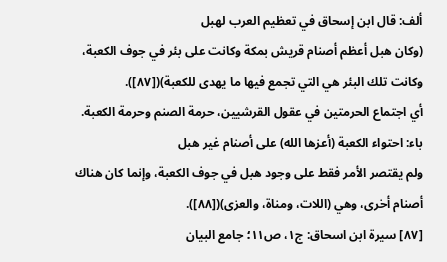ألف: قال ابن إسحاق في تعظيم العرب لهبل
(وكان هبل أعظم أصنام قريش بمكة وكانت على بئر في جوف الكعبة، وكانت تلك البئر هي التي تجمع فيها ما يهدى للكعبة)([٨٧]).
أي اجتماع الحرمتين في عقول القرشيين، حرمة الصنم وحرمة الكعبة.
باء: احتواء الكعبة (أعزها الله) على أصنام غير هبل
ولم يقتصر الأمر فقط على وجود هبل في جوف الكعبة، وإنما كان هناك أصنام أخرى، وهي (اللات، ومناة، والعزى)([٨٨]).
[٨٧] سيرة ابن اسحاق: ج١، ص١١؛ جامع البيان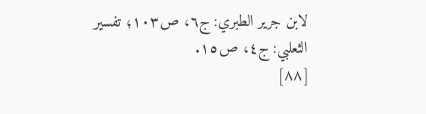لابن جرير الطبري: ج٦، ص١٠٣؛ تفسير الثعلبي: ج٤، ص١٥.
[٨٨]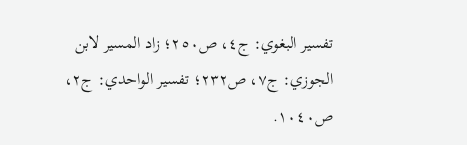تفسير البغوي: ج٤، ص٢٥٠؛ زاد المسير لابن الجوزي: ج٧، ص٢٣٢؛ تفسير الواحدي: ج٢، ص١٠٤٠.